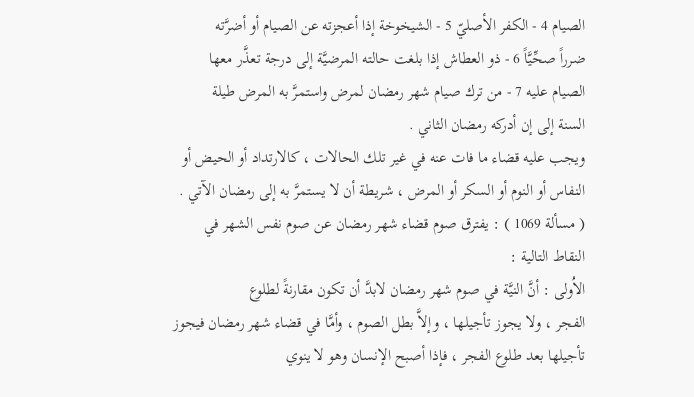الصيام 4 - الكفر الأصليّ 5 - الشيخوخة إذا أعجزته عن الصيام أو أضرَّته
ضرراً صحِّيَّاً 6 - ذو العطاش إذا بلغت حالته المرضيَّة إلى درجة تعذَّر معها
الصيام عليه 7 - من ترك صيام شهر رمضان لمرض واستمرَّ به المرض طيلة
السنة إلى إن أدركه رمضان الثاني .
ويجب عليه قضاء ما فات عنه في غير تلك الحالات ، كالارتداد أو الحيض أو
النفاس أو النوم أو السكر أو المرض ، شريطة أن لا يستمرَّ به إلى رمضان الآتي .
( مسألة 1069 ) : يفترق صوم قضاء شهر رمضان عن صوم نفس الشهر في
النقاط التالية :
الاُولى : أنَّ النيَّة في صوم شهر رمضان لابدَّ أن تكون مقارنةً لطلوع
الفجر ، ولا يجوز تأجيلها ، وإلاَّ بطل الصوم ، وأمَّا في قضاء شهر رمضان فيجوز
تأجيلها بعد طلوع الفجر ، فإذا أصبح الإنسان وهو لا ينوي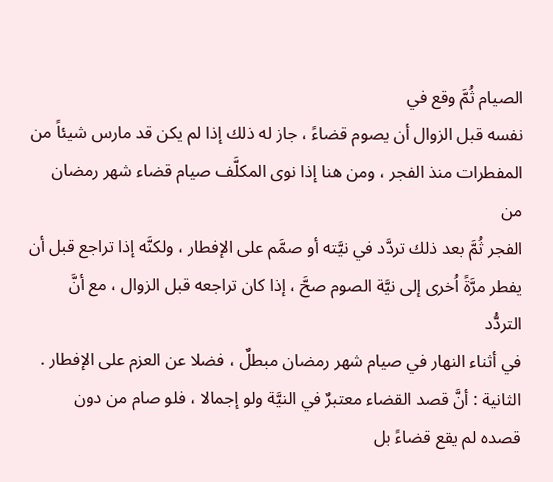الصيام ثُمَّ وقع في
نفسه قبل الزوال أن يصوم قضاءً ، جاز له ذلك إذا لم يكن قد مارس شيئاً من
المفطرات منذ الفجر ، ومن هنا إذا نوى المكلَّف صيام قضاء شهر رمضان من
الفجر ثُمَّ بعد ذلك تردَّد في نيَّته أو صمَّم على الإفطار ، ولكنَّه إذا تراجع قبل أن
يفطر مرَّةً اُخرى إلى نيَّة الصوم صحَّ ، إذا كان تراجعه قبل الزوال ، مع أنَّ التردُّد
في أثناء النهار في صيام شهر رمضان مبطلٌ ، فضلا عن العزم على الإفطار .
الثانية : أنَّ قصد القضاء معتبرٌ في النيَّة ولو إجمالا ، فلو صام من دون
قصده لم يقع قضاءً بل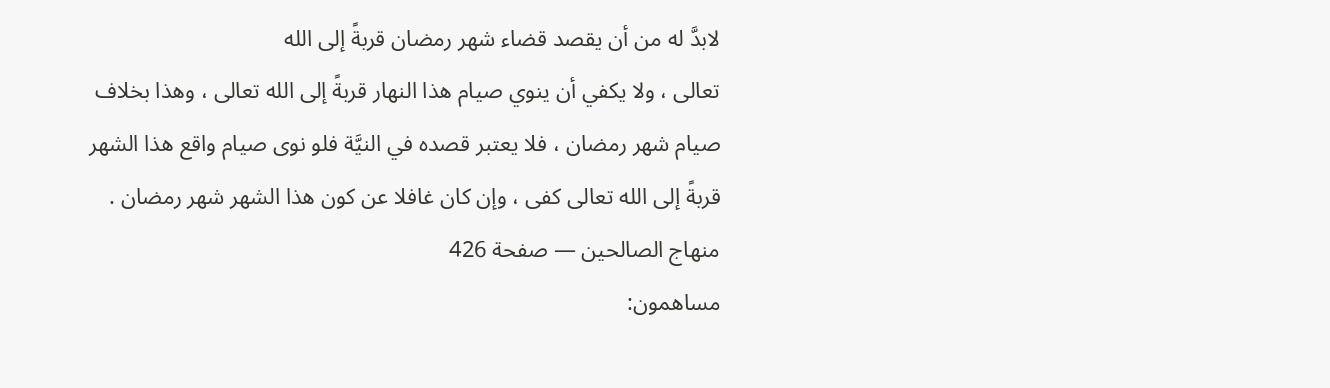لابدَّ له من أن يقصد قضاء شهر رمضان قربةً إلى الله
تعالى ، ولا يكفي أن ينوي صيام هذا النهار قربةً إلى الله تعالى ، وهذا بخلاف
صيام شهر رمضان ، فلا يعتبر قصده في النيَّة فلو نوى صيام واقع هذا الشهر
قربةً إلى الله تعالى كفى ، وإن كان غافلا عن كون هذا الشهر شهر رمضان .
منهاج الصالحين — صفحة 426
مساهمون: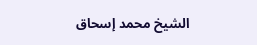الشيخ محمد إسحاق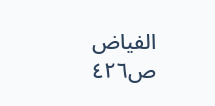الفياض
ص٤٢٦